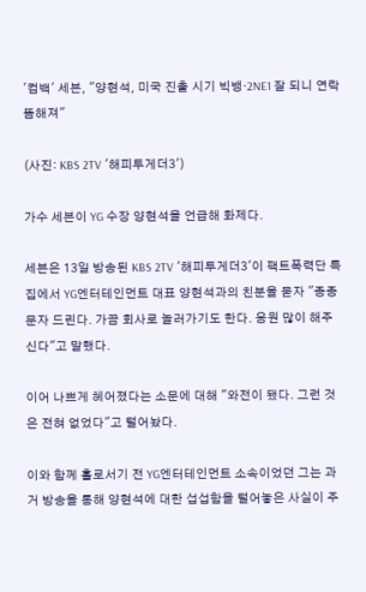'컴백' 세븐, "양현석, 미국 진출 시기 빅뱅·2NE1 잘 되니 연락 뜸해져"

(사진: KBS 2TV '해피투게더3')

가수 세븐이 YG 수장 양현석을 언급해 화제다.

세븐은 13일 방송된 KBS 2TV '해피투게더3'이 팩트폭력단 특집에서 YG엔터테인먼트 대표 양현석과의 친분을 묻자 "종종 문자 드린다. 가끔 회사로 놀러가기도 한다. 응원 많이 해주신다"고 말했다.

이어 나쁘게 헤어졌다는 소문에 대해 "와전이 됐다. 그런 것은 전혀 없었다"고 털어놨다.

이와 함께 홀로서기 전 YG엔터테인먼트 소속이었던 그는 과거 방송을 통해 양현석에 대한 섭섭함을 털어놓은 사실이 주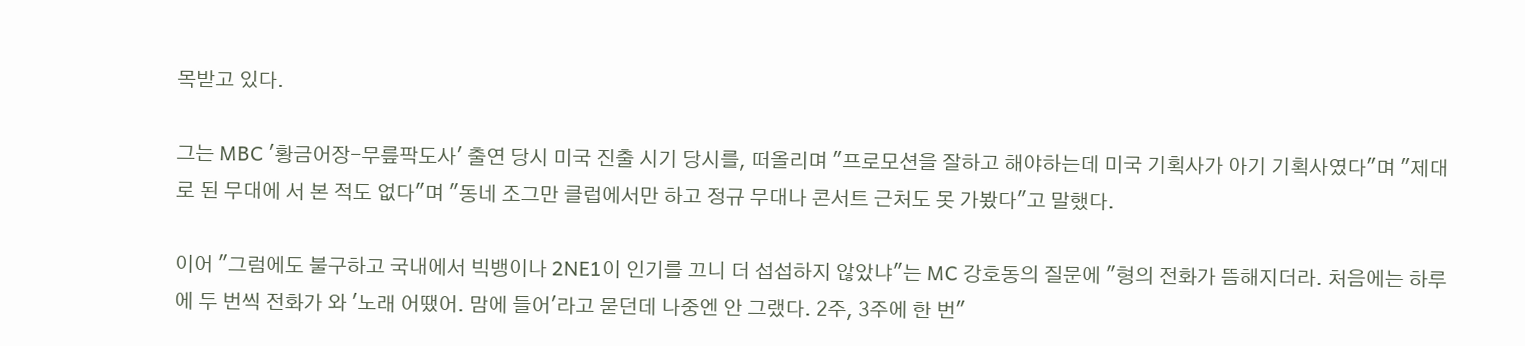목받고 있다.

그는 MBC '황금어장-무릎팍도사' 출연 당시 미국 진출 시기 당시를, 떠올리며 "프로모션을 잘하고 해야하는데 미국 기획사가 아기 기획사였다"며 "제대로 된 무대에 서 본 적도 없다"며 "동네 조그만 클럽에서만 하고 정규 무대나 콘서트 근처도 못 가봤다"고 말했다.

이어 "그럼에도 불구하고 국내에서 빅뱅이나 2NE1이 인기를 끄니 더 섭섭하지 않았냐"는 MC 강호동의 질문에 "형의 전화가 뜸해지더라. 처음에는 하루에 두 번씩 전화가 와 '노래 어땠어. 맘에 들어'라고 묻던데 나중엔 안 그랬다. 2주, 3주에 한 번"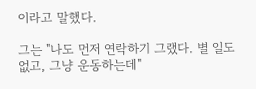이라고 말했다.

그는 "나도 먼저 연락하기 그랬다. 별 일도 없고, 그냥 운동하는데"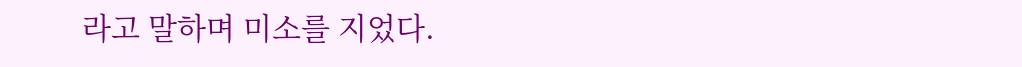라고 말하며 미소를 지었다.